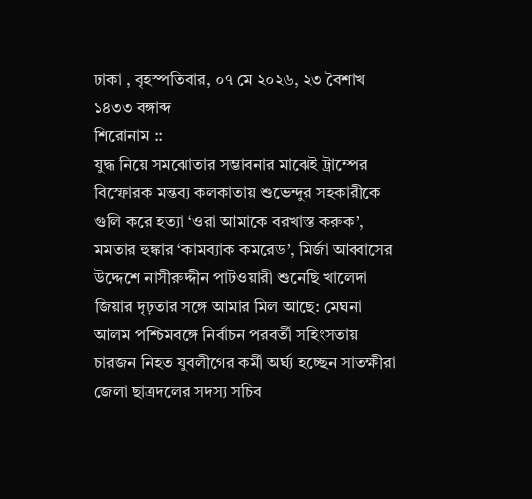ঢাকা , বৃহস্পতিবার, ০৭ মে ২০২৬, ২৩ বৈশাখ ১৪৩৩ বঙ্গাব্দ
শিরোনাম ::
যুদ্ধ নিয়ে সমঝোতার সম্ভাবনার মাঝেই ট্রাম্পের বিস্ফোরক মন্তব্য কলকাতায় শুভেন্দুর সহকারীকে গুলি করে হত্যা ‘ওরা আমাকে বরখাস্ত করুক’, মমতার হুঙ্কার ‘কামব্যাক কমরেড’, মির্জা আব্বাসের উদ্দেশে নাসীরুদ্দীন পাটওয়ারী শুনেছি খালেদা জিয়ার দৃঢ়তার সঙ্গে আমার মিল আছে: মেঘনা আলম পশ্চিমবঙ্গে নির্বাচন পরবর্তী সহিংসতায় চারজন নিহত যুবলীগের কর্মী অর্ঘ্য হচ্ছেন সাতক্ষীরা জেলা ছাত্রদলের সদস্য সচিব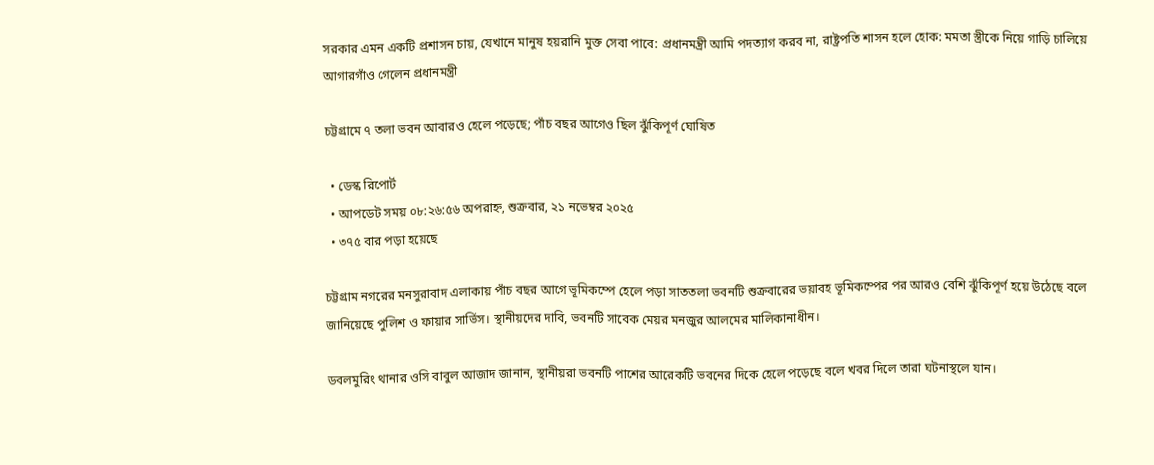সরকার এমন একটি প্রশাসন চায়, যেখানে মানুষ হয়রানি মুক্ত সেবা পাবে: প্রধানমন্ত্রী আমি পদত্যাগ করব না, রাষ্ট্রপতি শাসন হলে হোক: মমতা স্ত্রীকে নিয়ে গাড়ি চালিয়ে আগারগাঁও গেলেন প্রধানমন্ত্রী

চট্টগ্রামে ৭ তলা ভবন আবারও হেলে পড়েছে; পাঁচ বছর আগেও ছিল ঝুঁকিপূর্ণ ঘোষিত

  • ডেস্ক রিপোর্ট
  • আপডেট সময় ০৮:২৬:৫৬ অপরাহ্ন, শুক্রবার, ২১ নভেম্বর ২০২৫
  • ৩৭৫ বার পড়া হয়েছে

চট্টগ্রাম নগরের মনসুরাবাদ এলাকায় পাঁচ বছর আগে ভূমিকম্পে হেলে পড়া সাততলা ভবনটি শুক্রবারের ভয়াবহ ভূমিকম্পের পর আরও বেশি ঝুঁকিপূর্ণ হয়ে উঠেছে বলে জানিয়েছে পুলিশ ও ফায়ার সার্ভিস। স্থানীয়দের দাবি, ভবনটি সাবেক মেয়র মনজুর আলমের মালিকানাধীন।

ডবলমুরিং থানার ওসি বাবুল আজাদ জানান, স্থানীয়রা ভবনটি পাশের আরেকটি ভবনের দিকে হেলে পড়েছে বলে খবর দিলে তারা ঘটনাস্থলে যান।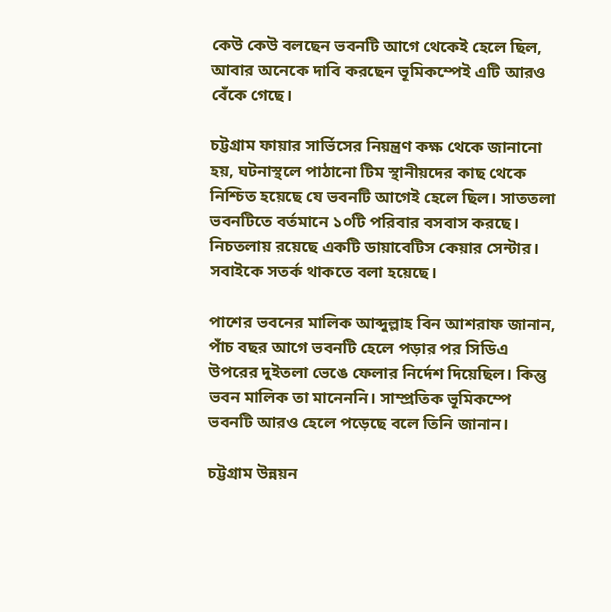কেউ কেউ বলছেন ভবনটি আগে থেকেই হেলে ছিল, আবার অনেকে দাবি করছেন ভূমিকম্পেই এটি আরও বেঁকে গেছে।

চট্টগ্রাম ফায়ার সার্ভিসের নিয়ন্ত্রণ কক্ষ থেকে জানানো হয়, ঘটনাস্থলে পাঠানো টিম স্থানীয়দের কাছ থেকে নিশ্চিত হয়েছে যে ভবনটি আগেই হেলে ছিল। সাততলা ভবনটিতে বর্তমানে ১০টি পরিবার বসবাস করছে। নিচতলায় রয়েছে একটি ডায়াবেটিস কেয়ার সেন্টার। সবাইকে সতর্ক থাকতে বলা হয়েছে।

পাশের ভবনের মালিক আব্দুল্লাহ বিন আশরাফ জানান, পাঁচ বছর আগে ভবনটি হেলে পড়ার পর সিডিএ উপরের দুইতলা ভেঙে ফেলার নির্দেশ দিয়েছিল। কিন্তু ভবন মালিক তা মানেননি। সাম্প্রতিক ভূমিকম্পে ভবনটি আরও হেলে পড়েছে বলে তিনি জানান।

চট্টগ্রাম উন্নয়ন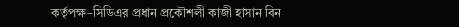কর্তৃপক্ষ–সিডিএর প্রধান প্রকৌশলী কাজী হাসান বিন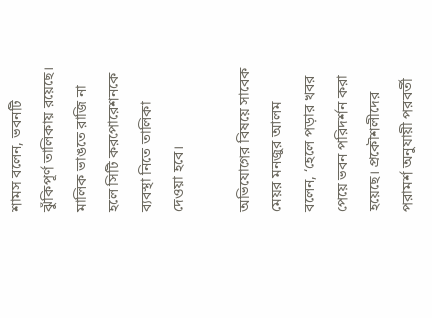শামস বলেন, ভবনটি ঝুঁকিপূর্ণ তালিকায় রয়েছে। মালিক ভাঙতে রাজি না হলে সিটি করপোরেশনকে ব্যবস্থা নিতে তালিকা দেওয়া হবে।

অভিযোগের বিষয়ে সাবেক মেয়র মনজুর আলম বলেন, ‘হেলে পড়ার খবর পেয়ে ভবন পরিদর্শন করা হয়েছে। প্রকৌশলীদের পরামর্শ অনুযায়ী পরবর্তী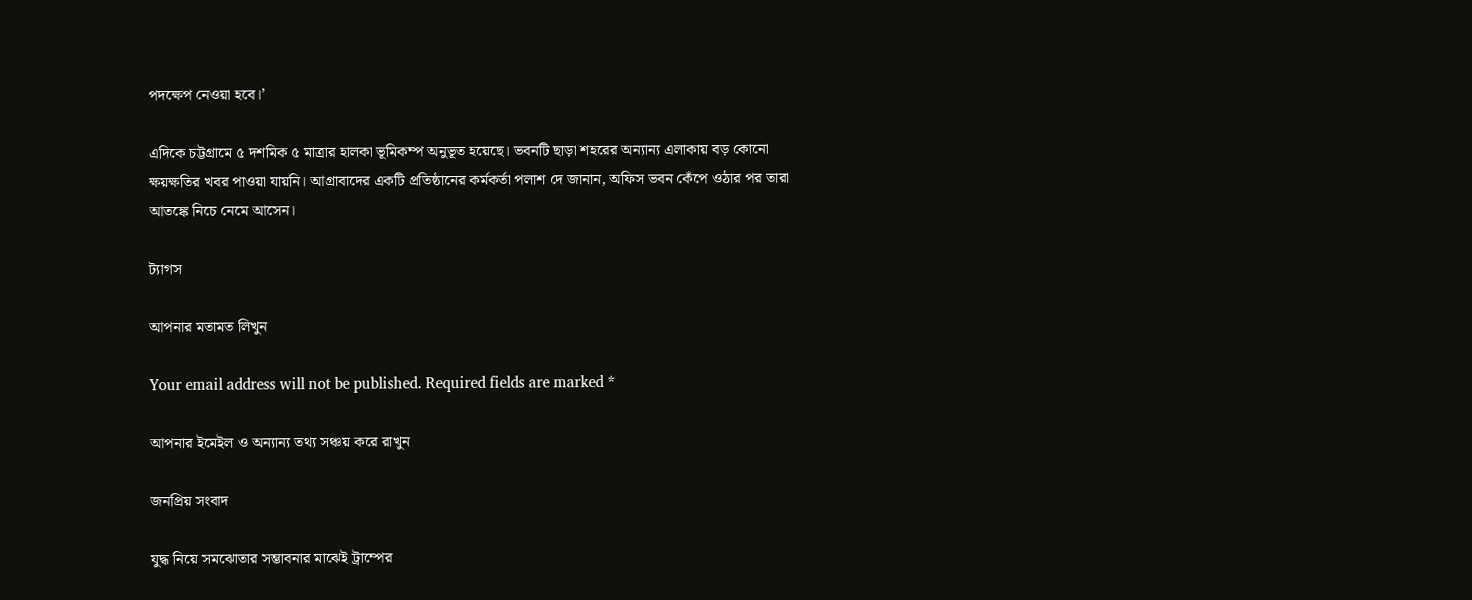পদক্ষেপ নেওয়া হবে।’

এদিকে চট্টগ্রামে ৫ দশমিক ৫ মাত্রার হালকা ভূমিকম্প অনুভূত হয়েছে। ভবনটি ছাড়া শহরের অন্যান্য এলাকায় বড় কোনো ক্ষয়ক্ষতির খবর পাওয়া যায়নি। আগ্রাবাদের একটি প্রতিষ্ঠানের কর্মকর্তা পলাশ দে জানান, অফিস ভবন কেঁপে ওঠার পর তারা আতঙ্কে নিচে নেমে আসেন।

ট্যাগস

আপনার মতামত লিখুন

Your email address will not be published. Required fields are marked *

আপনার ইমেইল ও অন্যান্য তথ্য সঞ্চয় করে রাখুন

জনপ্রিয় সংবাদ

যুদ্ধ নিয়ে সমঝোতার সম্ভাবনার মাঝেই ট্রাম্পের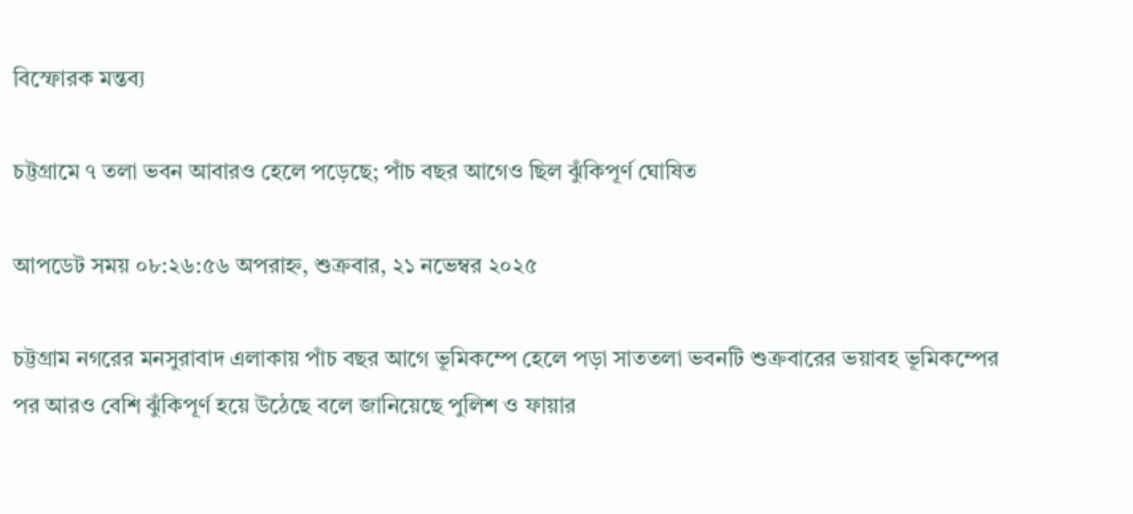বিস্ফোরক মন্তব্য

চট্টগ্রামে ৭ তলা ভবন আবারও হেলে পড়েছে; পাঁচ বছর আগেও ছিল ঝুঁকিপূর্ণ ঘোষিত

আপডেট সময় ০৮:২৬:৫৬ অপরাহ্ন, শুক্রবার, ২১ নভেম্বর ২০২৫

চট্টগ্রাম নগরের মনসুরাবাদ এলাকায় পাঁচ বছর আগে ভূমিকম্পে হেলে পড়া সাততলা ভবনটি শুক্রবারের ভয়াবহ ভূমিকম্পের পর আরও বেশি ঝুঁকিপূর্ণ হয়ে উঠেছে বলে জানিয়েছে পুলিশ ও ফায়ার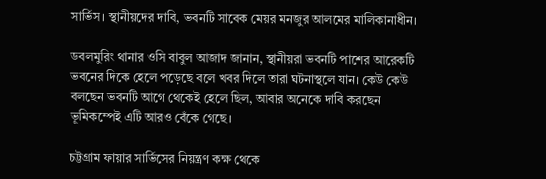সার্ভিস। স্থানীয়দের দাবি, ভবনটি সাবেক মেয়র মনজুর আলমের মালিকানাধীন।

ডবলমুরিং থানার ওসি বাবুল আজাদ জানান, স্থানীয়রা ভবনটি পাশের আরেকটি ভবনের দিকে হেলে পড়েছে বলে খবর দিলে তারা ঘটনাস্থলে যান। কেউ কেউ বলছেন ভবনটি আগে থেকেই হেলে ছিল, আবার অনেকে দাবি করছেন ভূমিকম্পেই এটি আরও বেঁকে গেছে।

চট্টগ্রাম ফায়ার সার্ভিসের নিয়ন্ত্রণ কক্ষ থেকে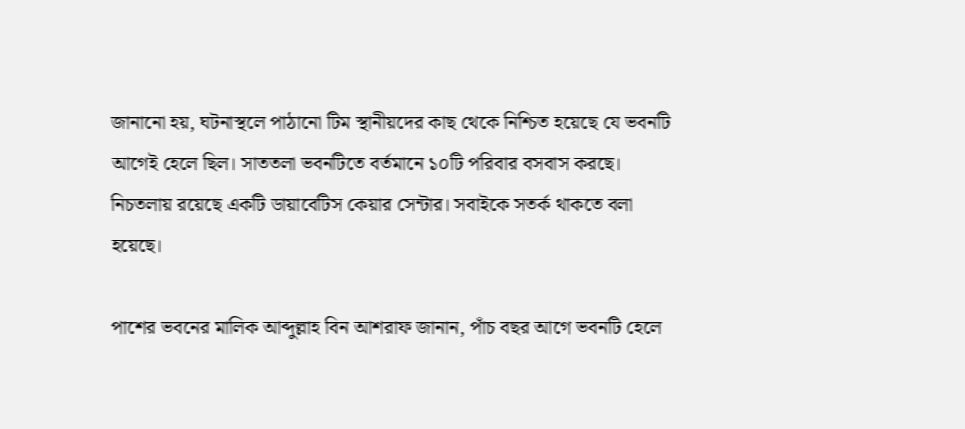জানানো হয়, ঘটনাস্থলে পাঠানো টিম স্থানীয়দের কাছ থেকে নিশ্চিত হয়েছে যে ভবনটি আগেই হেলে ছিল। সাততলা ভবনটিতে বর্তমানে ১০টি পরিবার বসবাস করছে। নিচতলায় রয়েছে একটি ডায়াবেটিস কেয়ার সেন্টার। সবাইকে সতর্ক থাকতে বলা হয়েছে।

পাশের ভবনের মালিক আব্দুল্লাহ বিন আশরাফ জানান, পাঁচ বছর আগে ভবনটি হেলে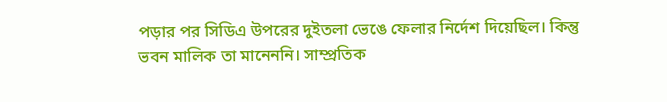পড়ার পর সিডিএ উপরের দুইতলা ভেঙে ফেলার নির্দেশ দিয়েছিল। কিন্তু ভবন মালিক তা মানেননি। সাম্প্রতিক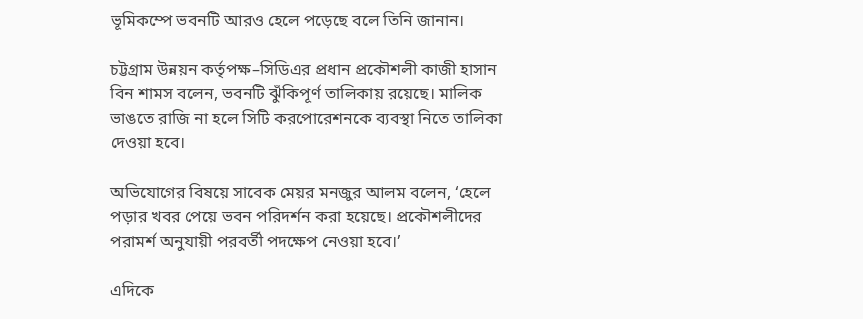ভূমিকম্পে ভবনটি আরও হেলে পড়েছে বলে তিনি জানান।

চট্টগ্রাম উন্নয়ন কর্তৃপক্ষ–সিডিএর প্রধান প্রকৌশলী কাজী হাসান বিন শামস বলেন, ভবনটি ঝুঁকিপূর্ণ তালিকায় রয়েছে। মালিক ভাঙতে রাজি না হলে সিটি করপোরেশনকে ব্যবস্থা নিতে তালিকা দেওয়া হবে।

অভিযোগের বিষয়ে সাবেক মেয়র মনজুর আলম বলেন, ‘হেলে পড়ার খবর পেয়ে ভবন পরিদর্শন করা হয়েছে। প্রকৌশলীদের পরামর্শ অনুযায়ী পরবর্তী পদক্ষেপ নেওয়া হবে।’

এদিকে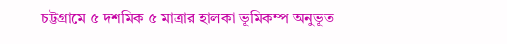চট্টগ্রামে ৫ দশমিক ৫ মাত্রার হালকা ভূমিকম্প অনুভূত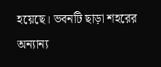হয়েছে। ভবনটি ছাড়া শহরের অন্যান্য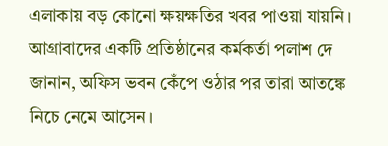এলাকায় বড় কোনো ক্ষয়ক্ষতির খবর পাওয়া যায়নি। আগ্রাবাদের একটি প্রতিষ্ঠানের কর্মকর্তা পলাশ দে জানান, অফিস ভবন কেঁপে ওঠার পর তারা আতঙ্কে নিচে নেমে আসেন।